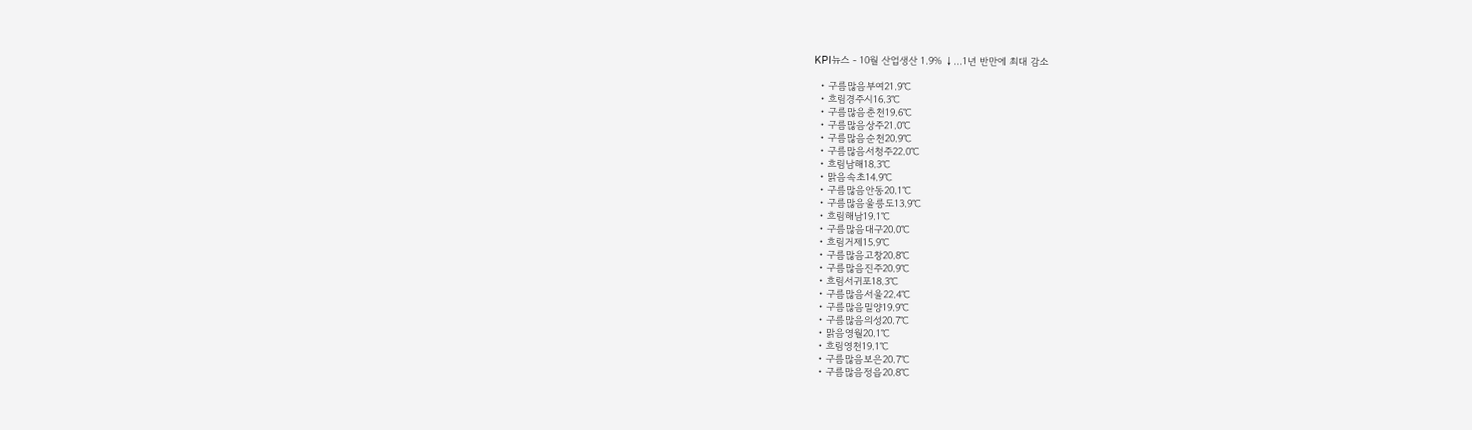KPI뉴스 - 10월 산업생산 1.9% ↓…1년 반만에 최대 감소

  • 구름많음부여21.9℃
  • 흐림경주시16.3℃
  • 구름많음춘천19.6℃
  • 구름많음상주21.0℃
  • 구름많음순천20.9℃
  • 구름많음서청주22.0℃
  • 흐림남해18.3℃
  • 맑음속초14.9℃
  • 구름많음안동20.1℃
  • 구름많음울릉도13.9℃
  • 흐림해남19.1℃
  • 구름많음대구20.0℃
  • 흐림거제15.9℃
  • 구름많음고창20.8℃
  • 구름많음진주20.9℃
  • 흐림서귀포18.3℃
  • 구름많음서울22.4℃
  • 구름많음밀양19.9℃
  • 구름많음의성20.7℃
  • 맑음영월20.1℃
  • 흐림영천19.1℃
  • 구름많음보은20.7℃
  • 구름많음정읍20.8℃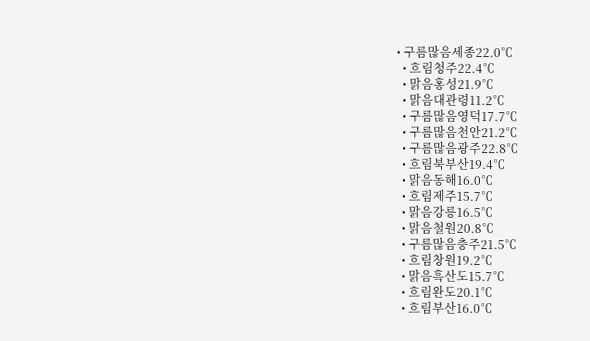• 구름많음세종22.0℃
  • 흐림청주22.4℃
  • 맑음홍성21.9℃
  • 맑음대관령11.2℃
  • 구름많음영덕17.7℃
  • 구름많음천안21.2℃
  • 구름많음광주22.8℃
  • 흐림북부산19.4℃
  • 맑음동해16.0℃
  • 흐림제주15.7℃
  • 맑음강릉16.5℃
  • 맑음철원20.8℃
  • 구름많음충주21.5℃
  • 흐림창원19.2℃
  • 맑음흑산도15.7℃
  • 흐림완도20.1℃
  • 흐림부산16.0℃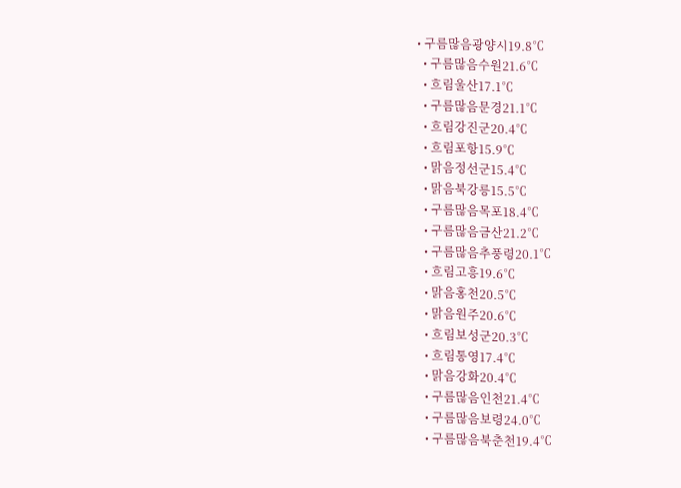• 구름많음광양시19.8℃
  • 구름많음수원21.6℃
  • 흐림울산17.1℃
  • 구름많음문경21.1℃
  • 흐림강진군20.4℃
  • 흐림포항15.9℃
  • 맑음정선군15.4℃
  • 맑음북강릉15.5℃
  • 구름많음목포18.4℃
  • 구름많음금산21.2℃
  • 구름많음추풍령20.1℃
  • 흐림고흥19.6℃
  • 맑음홍천20.5℃
  • 맑음원주20.6℃
  • 흐림보성군20.3℃
  • 흐림통영17.4℃
  • 맑음강화20.4℃
  • 구름많음인천21.4℃
  • 구름많음보령24.0℃
  • 구름많음북춘천19.4℃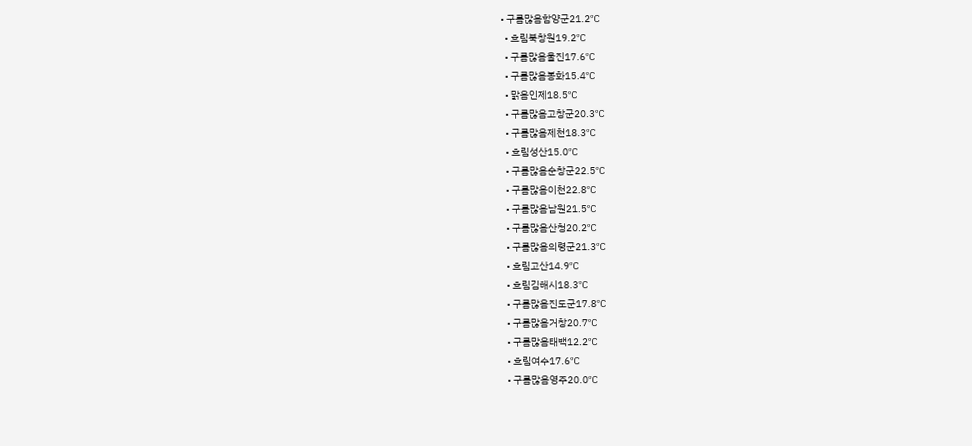• 구름많음함양군21.2℃
  • 흐림북창원19.2℃
  • 구름많음울진17.6℃
  • 구름많음봉화15.4℃
  • 맑음인제18.5℃
  • 구름많음고창군20.3℃
  • 구름많음제천18.3℃
  • 흐림성산15.0℃
  • 구름많음순창군22.5℃
  • 구름많음이천22.8℃
  • 구름많음남원21.5℃
  • 구름많음산청20.2℃
  • 구름많음의령군21.3℃
  • 흐림고산14.9℃
  • 흐림김해시18.3℃
  • 구름많음진도군17.8℃
  • 구름많음거창20.7℃
  • 구름많음태백12.2℃
  • 흐림여수17.6℃
  • 구름많음영주20.0℃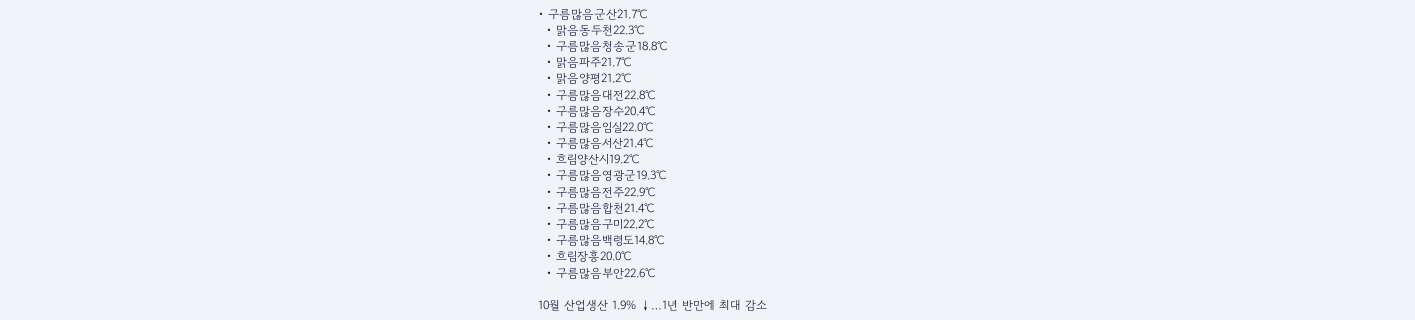• 구름많음군산21.7℃
  • 맑음동두천22.3℃
  • 구름많음청송군18.8℃
  • 맑음파주21.7℃
  • 맑음양평21.2℃
  • 구름많음대전22.8℃
  • 구름많음장수20.4℃
  • 구름많음임실22.0℃
  • 구름많음서산21.4℃
  • 흐림양산시19.2℃
  • 구름많음영광군19.3℃
  • 구름많음전주22.9℃
  • 구름많음합천21.4℃
  • 구름많음구미22.2℃
  • 구름많음백령도14.8℃
  • 흐림장흥20.0℃
  • 구름많음부안22.6℃

10월 산업생산 1.9% ↓…1년 반만에 최대 감소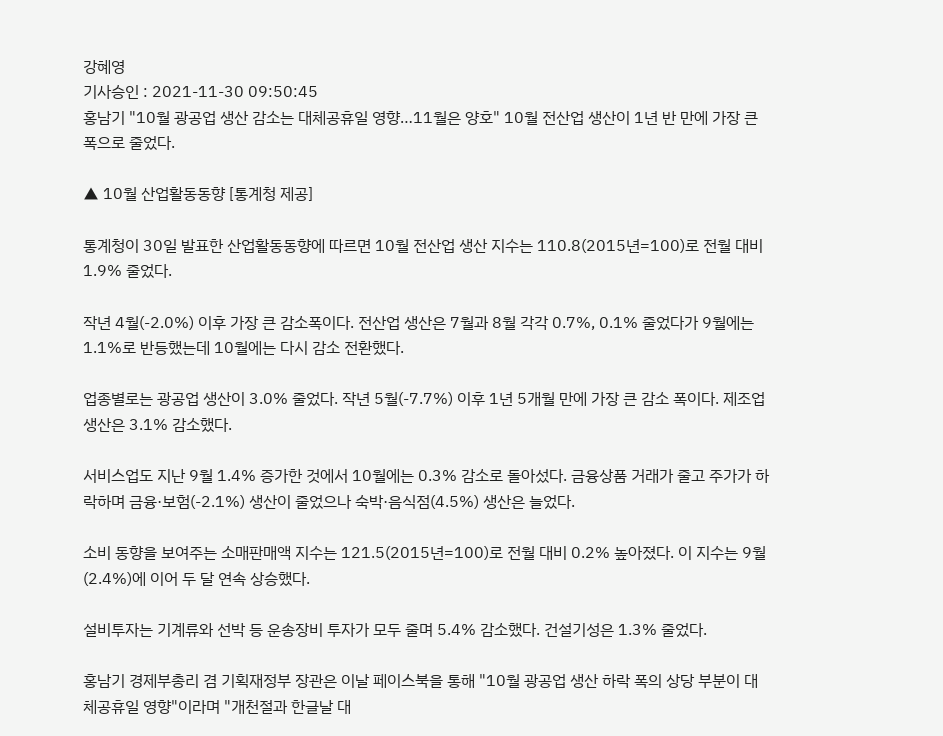강혜영
기사승인 : 2021-11-30 09:50:45
홍남기 "10월 광공업 생산 감소는 대체공휴일 영향…11월은 양호" 10월 전산업 생산이 1년 반 만에 가장 큰 폭으로 줄었다.

▲ 10월 산업활동동향 [통계청 제공]

통계청이 30일 발표한 산업활동동향에 따르면 10월 전산업 생산 지수는 110.8(2015년=100)로 전월 대비 1.9% 줄었다.

작년 4월(-2.0%) 이후 가장 큰 감소폭이다. 전산업 생산은 7월과 8월 각각 0.7%, 0.1% 줄었다가 9월에는 1.1%로 반등했는데 10월에는 다시 감소 전환했다.

업종별로는 광공업 생산이 3.0% 줄었다. 작년 5월(-7.7%) 이후 1년 5개월 만에 가장 큰 감소 폭이다. 제조업 생산은 3.1% 감소했다.

서비스업도 지난 9월 1.4% 증가한 것에서 10월에는 0.3% 감소로 돌아섰다. 금융상품 거래가 줄고 주가가 하락하며 금융·보험(-2.1%) 생산이 줄었으나 숙박·음식점(4.5%) 생산은 늘었다.

소비 동향을 보여주는 소매판매액 지수는 121.5(2015년=100)로 전월 대비 0.2% 높아졌다. 이 지수는 9월(2.4%)에 이어 두 달 연속 상승했다.

설비투자는 기계류와 선박 등 운송장비 투자가 모두 줄며 5.4% 감소했다. 건설기성은 1.3% 줄었다.

홍남기 경제부총리 겸 기획재정부 장관은 이날 페이스북을 통해 "10월 광공업 생산 하락 폭의 상당 부분이 대체공휴일 영향"이라며 "개천절과 한글날 대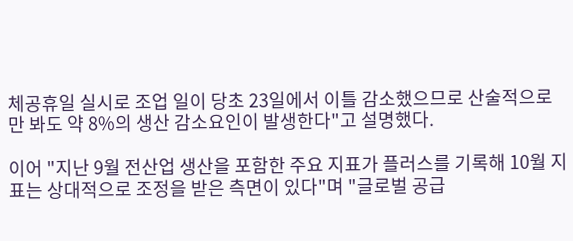체공휴일 실시로 조업 일이 당초 23일에서 이틀 감소했으므로 산술적으로만 봐도 약 8%의 생산 감소요인이 발생한다"고 설명했다.

이어 "지난 9월 전산업 생산을 포함한 주요 지표가 플러스를 기록해 10월 지표는 상대적으로 조정을 받은 측면이 있다"며 "글로벌 공급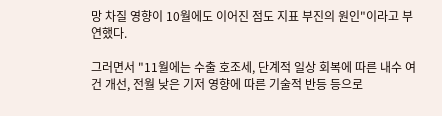망 차질 영향이 10월에도 이어진 점도 지표 부진의 원인"이라고 부연했다.

그러면서 "11월에는 수출 호조세, 단계적 일상 회복에 따른 내수 여건 개선, 전월 낮은 기저 영향에 따른 기술적 반등 등으로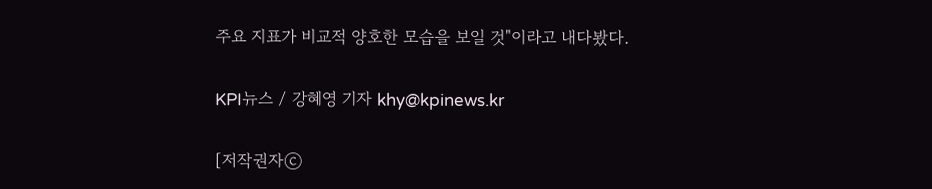주요 지표가 비교적 양호한 모습을 보일 것"이라고 내다봤다.

KPI뉴스 / 강혜영 기자 khy@kpinews.kr

[저작권자ⓒ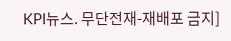KPI뉴스. 무단전재-재배포 금지]